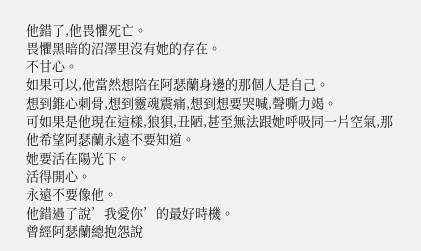他錯了,他畏懼死亡。
畏懼黑暗的沼澤里沒有她的存在。
不甘心。
如果可以,他當然想陪在阿瑟蘭身邊的那個人是自己。
想到錐心刺骨,想到靈魂震痛,想到想要哭喊,聲嘶力竭。
可如果是他現在這樣,狼狽,丑陋,甚至無法跟她呼吸同一片空氣,那他希望阿瑟蘭永遠不要知道。
她要活在陽光下。
活得開心。
永遠不要像他。
他錯過了說’我愛你’的最好時機。
曾經阿瑟蘭總抱怨說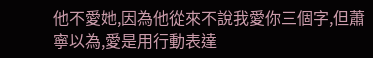他不愛她,因為他從來不說我愛你三個字,但蕭寧以為,愛是用行動表達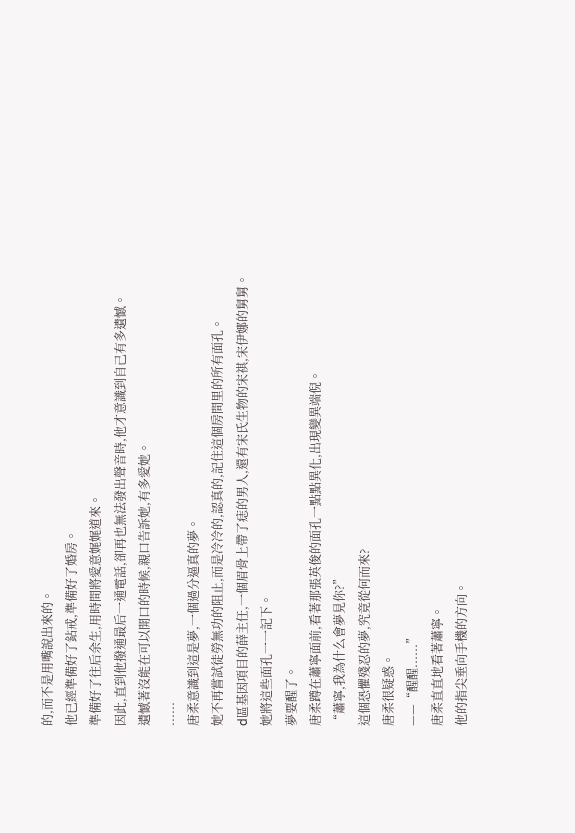的,而不是用嘴說出來的。
他已經準備好了鉆戒,準備好了婚房。
準備好了往后余生,用時間將愛意娓娓道來。
因此,直到他撥通最后一通電話,卻再也無法發出聲音時,他才意識到自己有多遺憾。
遺憾著沒能在可以開口的時候,親口告訴她,有多愛她。
......
唐柔意識到這是夢,一個過分逼真的夢。
她不再嘗試徒勞無功的阻止,而是冷冷的,認真的,記住這個房間里的所有面孔。
d區基因項目的薛主任,一個眉骨上帶了痣的男人,還有宋氏生物的宋祺,宋伊娜的舅舅。
她將這些面孔一一記下。
夢要醒了。
唐柔蹲在蕭寧面前,看著那張英俊的面孔一點點異化,出現變異端倪。
“蕭寧,我為什么會夢見你?”
這個恐懼殘忍的夢,究竟從何而來?
唐柔很疑惑。
——“醒醒......”
唐柔直直地看著蕭寧。
他的指尖垂向手機的方向。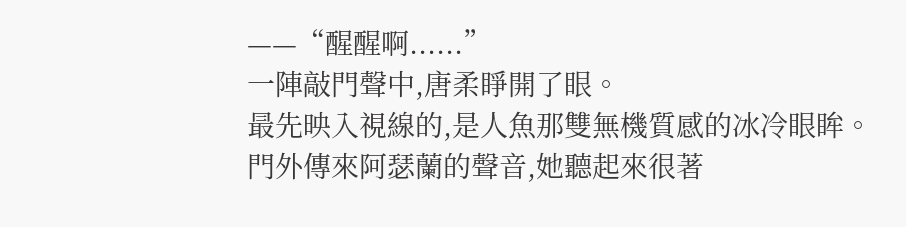——“醒醒啊......”
一陣敲門聲中,唐柔睜開了眼。
最先映入視線的,是人魚那雙無機質感的冰冷眼眸。
門外傳來阿瑟蘭的聲音,她聽起來很著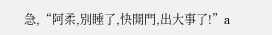急,“阿柔,別睡了,快開門,出大事了!”a